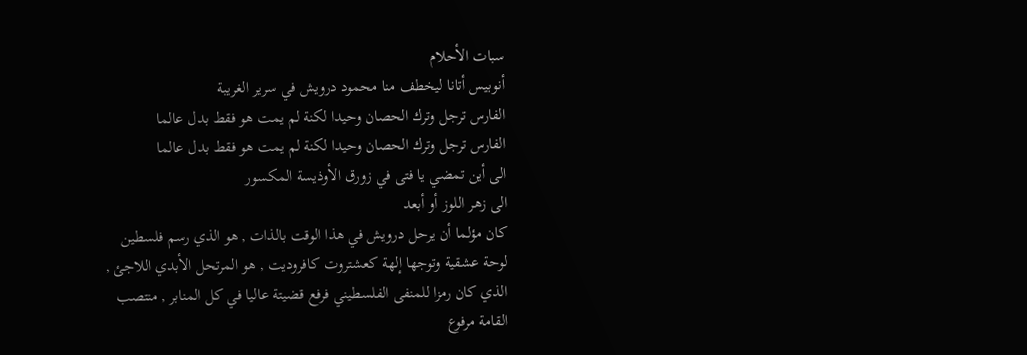سبات الأحلام
أنوبيس أتانا ليخطف منا محمود درويش في سرير الغريبة
الفارس ترجل وترك الحصان وحيدا لكنة لم يمت هو فقط بدل عالما
الفارس ترجل وترك الحصان وحيدا لكنة لم يمت هو فقط بدل عالما
الى أين تمضي يا فتى في زورق الأوذيسة المكسور
الى زهر اللوز أو أبعد
كان مؤلما أن يرحل درويش في هذا الوقت بالذات , هو الذي رسم فلسطين لوحة عشقية وتوجها إلهة كعشتروت كافروديت , هو المرتحل الأبدي اللاجئ , الذي كان رمزا للمنفى الفلسطيني فرفع قضيتة عاليا في كل المنابر , منتصب القامة مرفوع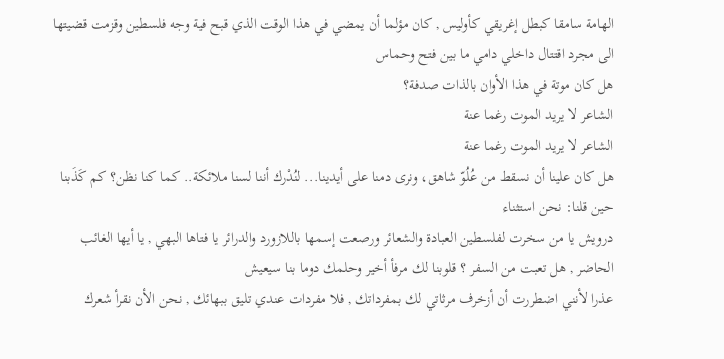الهامة سامقا كبطل إغريقي كأوليس , كان مؤلما أن يمضي في هذا الوقت الذي قبح فية وجه فلسطين وقزمت قضيتها الى مجرد اقتتال داخلي دامي ما بين فتح وحماس
هل كان موتة في هذا الأوان بالذات صدفة؟
الشاعر لا يريد الموت رغما عنة
الشاعر لا يريد الموت رغما عنة
هل كان علينا أن نسقط من عُلُوّ شاهق، ونرى دمنا على أيدينا... لنُدْرك أننا لسنا ملائكة.. كما كنا نظن؟ كم كَذَبنا حين قلنا: نحن استثناء
درويش يا من سخرت لفلسطين العبادة والشعائر ورصعت إسمها باللازورد والدرائر يا فتاها البهي , يا أيها الغائب الحاضر , هل تعبت من السفر ؟ قلوبنا لك مرفأ أخير وحلمك دوما بنا سيعيش
عذرا لأنني اضطررت أن أزخرف مرثاتي لك بمفرداتك , فلا مفردات عندي تليق ببهائك , نحن الأن نقرأ شعرك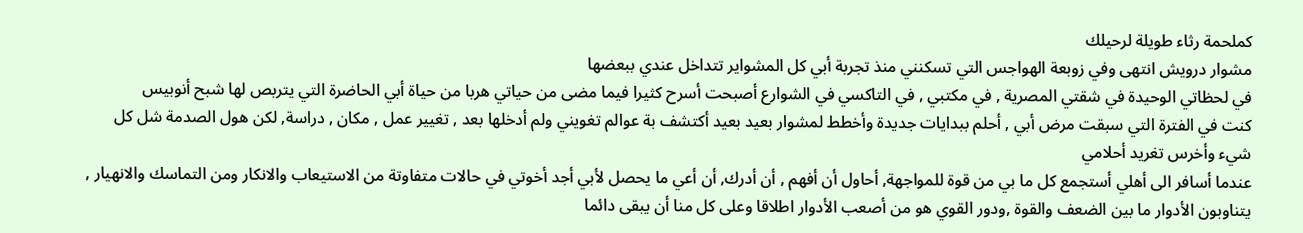كملحمة رثاء طويلة لرحيلك
مشوار درويش انتهى وفي زوبعة الهواجس التي تسكنني منذ تجربة أبي كل المشواير تتداخل عندي ببعضها
في لحظاتي الوحيدة في شقتي المصرية , في مكتبي , في التاكسي في الشوارع أصبحت أسرح كثيرا فيما مضى من حياتي هربا من حياة أبي الحاضرة التي يتربص لها شبح أنوبيس
كنت في الفترة التي سبقت مرض أبي , أحلم ببدايات جديدة وأخطط لمشوار بعيد بعيد أكتشف بة عوالم تغويني ولم أدخلها بعد , تغيير عمل , مكان , دراسة, لكن هول الصدمة شل كل شيء وأخرس تغريد أحلامي
عندما أسافر الى أهلي أستجمع كل ما بي من قوة للمواجهة, أحاول أن أفهم , أن أدرك, أن أعي ما يحصل لأبي أجد أخوتي في حالات متفاوتة من الاستيعاب والانكار ومن التماسك والانهيار , يتناوبون الأدوار ما بين الضعف والقوة ,ودور القوي هو من أصعب الأدوار اطلاقا وعلى كل منا أن يبقى دائما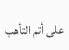على أتم التأهب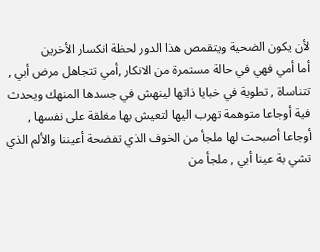لأن يكون الضحية ويتقمص هذا الدور لحظة انكسار الأخرين
أما أمي فهي في حالة مستمرة من الانكار ,أمي تتجاهل مرض أبي , تتناساة , تطوية في خبايا ذاتها لينهش في جسدها المنهك ويحدث فية أوجاعا متوهمة تهرب اليها لتعيش بها مغلقة على نفسها , أوجاعا أصبحت لها ملجأ من الخوف الذي تفضحة أعيننا والألم الذي تشي بة عينا أبي , ملجأ من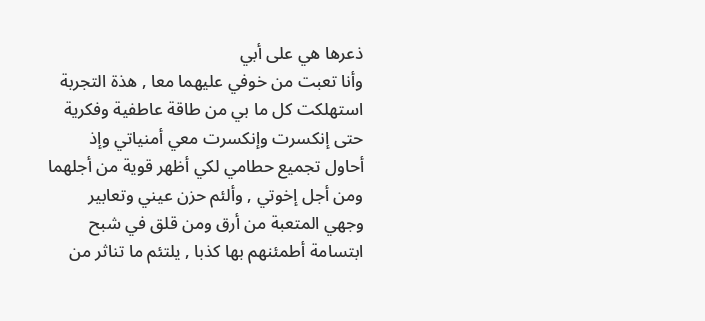ذعرها هي على أبي
وأنا تعبت من خوفي عليهما معا , هذة التجربة استهلكت كل ما بي من طاقة عاطفية وفكرية حتى إنكسرت وإنكسرت معي أمنياتي وإذ أحاول تجميع حطامي لكي أظهر قوية من أجلهما ومن أجل إخوتي , وألئم حزن عيني وتعابير وجهي المتعبة من أرق ومن قلق في شبح ابتسامة أطمئنهم بها كذبا , يلتئم ما تناثر من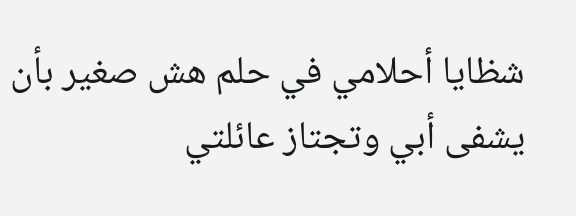شظايا أحلامي في حلم هش صغير بأن يشفى أبي وتجتاز عائلتي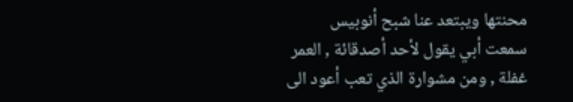محنتها ويبتعد عنا شبح أنوبيس
سمعت أبي يقول لأحد أصدقائة , العمر غفلة , ومن مشوارة الذي تعب أعود الى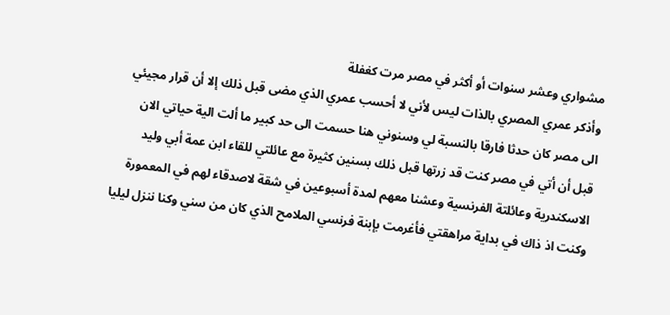مشواري وعشر سنوات أو أكثر في مصر مرت كغفلة
وأذكر عمري المصري بالذات ليس لأني لا أحسب عمري الذي مضى قبل ذلك إلا أن قرار مجيئي الى مصر كان حدثا فارقا بالنسبة لي وسنوني هنا حسمت الى حد كبير ما ألت الية حياتي الان
قبل أن أتي في مصر كنت قد زرتها قبل ذلك بسنين كثيرة مع عائلتي للقاء ابن عمة أبي وليد الاسكندرية وعائلتة الفرنسية وعشنا معهم لمدة أسبوعين في شقة لاصدقاء لهم في المعمورة وكنت اذ ذاك في بداية مراهقتي فأغرمت بإبنة فرنسي الملامح الذي كان من سني وكنا ننزل ليليا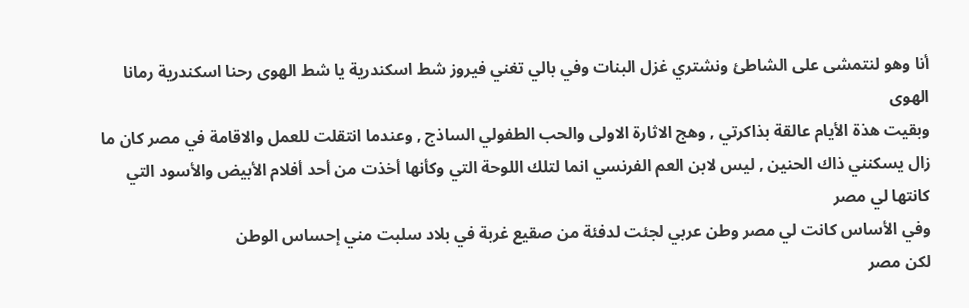أنا وهو لنتمشى على الشاطئ ونشتري غزل البنات وفي بالي تغني فيروز شط اسكندرية يا شط الهوى رحنا اسكندرية رمانا الهوى
وبقيت هذة الأيام عالقة بذاكرتي , وهج الاثارة الاولى والحب الطفولي الساذج , وعندما انتقلت للعمل والاقامة في مصر كان ما زال يسكنني ذاك الحنين , ليس لابن العم الفرنسي انما لتلك اللوحة التي وكأنها أخذت من أحد أفلام الأبيض والأسود التي كانتها لي مصر
وفي الأساس كانت لي مصر وطن عربي لجئت لدفئة من صقيع غربة في بلاد سلبت مني إحساس الوطن
لكن مصر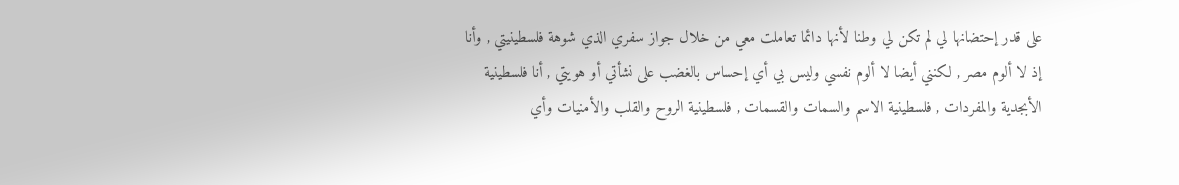على قدر إحتضانها لي لم تكن لي وطنا لأنها دائما تعاملت معي من خلال جواز سفري الذي شوهة فلسطينيتي , وأنا إذ لا ألوم مصر , لكنني أيضا لا ألوم نفسي وليس بي أي إحساس بالغضب على نشأتي أو هويتي , أنا فلسطينية الأبجدية والمفردات , فلسطينية الاسم والسمات والقسمات , فلسطينية الروح والقلب والأمنيات وأي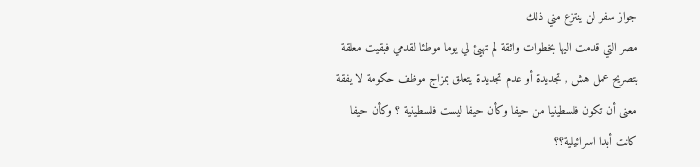جواز سفر لن ينتزع مني ذلك
مصر التي قدمت اليها بخطوات واثقة لم تهيئ لي يوما موطئا لقدمي فبقيت معلقة بتصريح عمل هش , تجديدة أو عدم تجديدة يتعلق بمزاج موظف حكومة لا يفقة معنى أن تكون فلسطينيا من حيفا وكأن حيفا ليست فلسطينية ؟ وكأن حيفا كانت أبدا اسرائيلية؟؟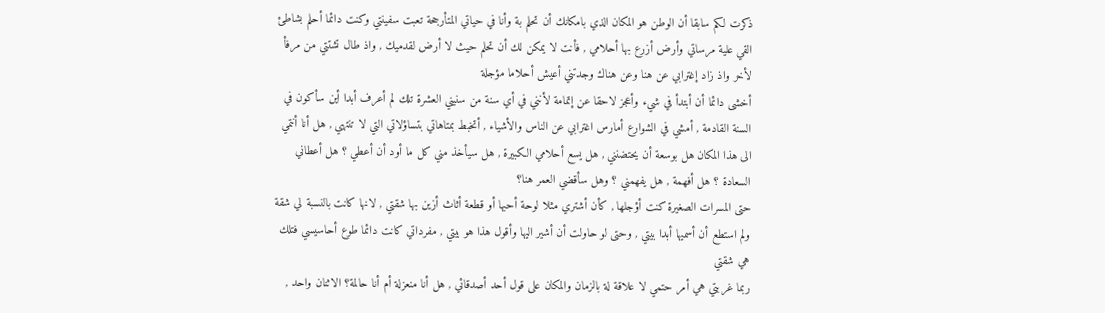ذكرت لكم سابقا أن الوطن هو المكان الذي بامكانك أن تحلم بة وأنا في حياتي المتأرجحة تعبت سفينتي وكنت دائما أحلم بشاطئ القي علية مرساتي وأرض أزرع بها أحلامي , فأنت لا يمكن لك أن تحلم حيث لا أرض لقدميك , واذ طال تشتتي من مرفأ لأخر واذ زاد إغترابي عن هنا وعن هناك وجدتني أعيش أحلاما مؤجلة
أخشى دائما أن أبتدأ في شيء وأعجز لاحقا عن إتمامة لأنني في أي سنة من سنيني العشرة تلك لم أعرف أبدا أين سأكون في السنة القادمة , أمشي في الشوارع أمارس اغترابي عن الناس والأشياء , أتخبط بمتاهاتي بتساؤلاتي التي لا تنتهي , هل أنا أنتمي الى هذا المكان هل بوسعة أن يحتضنني , هل يسع أحلامي الكبيرة , هل سيأخذ مني كل ما أود أن أعطي ؟ هل أعطاني السعادة ؟ هل أفهمة , هل يفهمني ؟ وهل سأقضي العمر هنا؟
حتى المسرات الصغيرة كنت أؤجلها , كأن أشتري مثلا لوحة أحبها أو قطعة أثاث أزين بها شقتي , لانها كانت بالنسبة لي شقة ولم استطع أن أسميها أبدا بيتي , وحتى لو حاولت أن أشير اليها وأقول هذا هو بيتي , مفرداتي كانت دائما طوع أحاسيسي فتلك هي شقتي
ربما غربتي هي أمر حتمي لا علاقة لة بالزمان والمكان على قول أحد أصدقائي , هل أنا منعزلة أم أنا حالمة؟ الاثنان واحد ,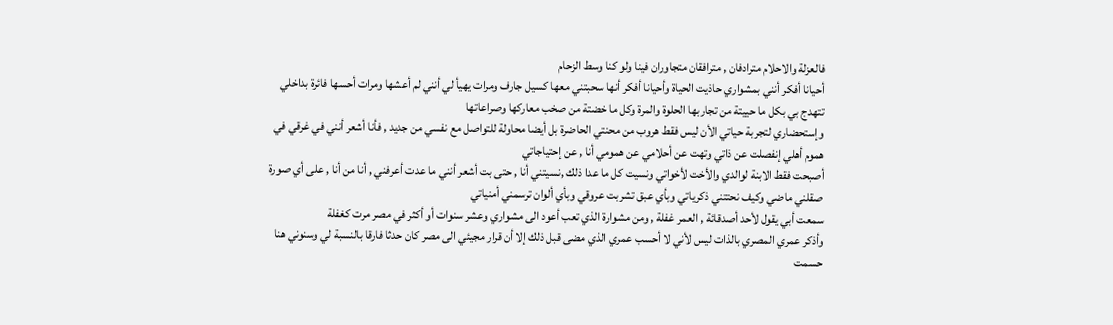فالعزلة والاحلام مترادفان , مترافقان متجاوران فينا ولو كنا وسط الزحام
أحيانا أفكر أنني بمشواري حاذيت الحياة وأحيانا أفكر أنها سحبتني معها كسيل جارف ومرات يهيأ لي أنني لم أعشها ومرات أحسها فائرة بداخلي تتهدج بي بكل ما حييتة من تجاربها الحلوة والمرة وكل ما خضتة من صخب معاركها وصراعاتها
وإستحضاري لتجربة حياتي الأن ليس فقط هروب من محنتي الحاضرة بل أيضا محاولة للتواصل مع نفسي من جديد , فأنا أشعر أنني في غرقي في هموم أهلي إنفصلت عن ذاتي وتهت عن أحلامي عن همومي أنا , عن إحتياجاتي
أصبحت فقط الابنة لوالدي والأخت لأخواتي ونسيت كل ما عدا ذلك ,نسيتني أنا , حتى بت أشعر أنني ما عدت أعرفني , أنا من أنا , على أي صورة صقلني ماضي وكيف نحتتني ذكرياتي وبأي عبق تشربت عروقي وبأي ألوان ترسمني أمنياتي
سمعت أبي يقول لأحد أصدقائة , العمر غفلة , ومن مشوارة الذي تعب أعود الى مشواري وعشر سنوات أو أكثر في مصر مرت كغفلة
وأذكر عمري المصري بالذات ليس لأني لا أحسب عمري الذي مضى قبل ذلك إلا أن قرار مجيئي الى مصر كان حدثا فارقا بالنسبة لي وسنوني هنا حسمت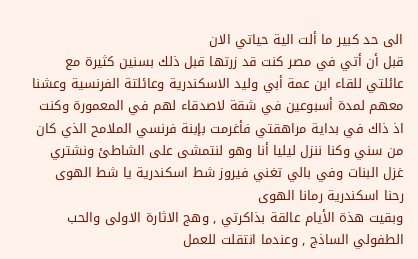الى حد كبير ما ألت الية حياتي الان
قبل أن أتي في مصر كنت قد زرتها قبل ذلك بسنين كثيرة مع عائلتي للقاء ابن عمة أبي وليد الاسكندرية وعائلتة الفرنسية وعشنا معهم لمدة أسبوعين في شقة لاصدقاء لهم في المعمورة وكنت اذ ذاك في بداية مراهقتي فأغرمت بإبنة فرنسي الملامح الذي كان من سني وكنا ننزل ليليا أنا وهو لنتمشى على الشاطئ ونشتري غزل البنات وفي بالي تغني فيروز شط اسكندرية يا شط الهوى رحنا اسكندرية رمانا الهوى
وبقيت هذة الأيام عالقة بذاكرتي , وهج الاثارة الاولى والحب الطفولي الساذج , وعندما انتقلت للعمل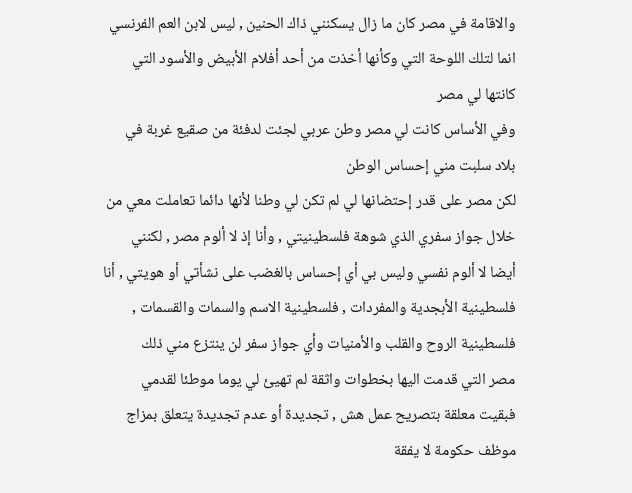والاقامة في مصر كان ما زال يسكنني ذاك الحنين , ليس لابن العم الفرنسي انما لتلك اللوحة التي وكأنها أخذت من أحد أفلام الأبيض والأسود التي كانتها لي مصر
وفي الأساس كانت لي مصر وطن عربي لجئت لدفئة من صقيع غربة في بلاد سلبت مني إحساس الوطن
لكن مصر على قدر إحتضانها لي لم تكن لي وطنا لأنها دائما تعاملت معي من خلال جواز سفري الذي شوهة فلسطينيتي , وأنا إذ لا ألوم مصر , لكنني أيضا لا ألوم نفسي وليس بي أي إحساس بالغضب على نشأتي أو هويتي , أنا فلسطينية الأبجدية والمفردات , فلسطينية الاسم والسمات والقسمات , فلسطينية الروح والقلب والأمنيات وأي جواز سفر لن ينتزع مني ذلك
مصر التي قدمت اليها بخطوات واثقة لم تهيئ لي يوما موطئا لقدمي فبقيت معلقة بتصريح عمل هش , تجديدة أو عدم تجديدة يتعلق بمزاج موظف حكومة لا يفقة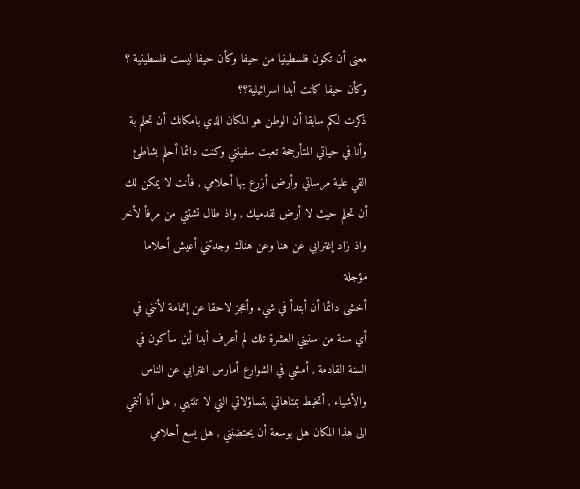معنى أن تكون فلسطينيا من حيفا وكأن حيفا ليست فلسطينية ؟ وكأن حيفا كانت أبدا اسرائيلية؟؟
ذكرت لكم سابقا أن الوطن هو المكان الذي بامكانك أن تحلم بة وأنا في حياتي المتأرجحة تعبت سفينتي وكنت دائما أحلم بشاطئ القي علية مرساتي وأرض أزرع بها أحلامي , فأنت لا يمكن لك أن تحلم حيث لا أرض لقدميك , واذ طال تشتتي من مرفأ لأخر واذ زاد إغترابي عن هنا وعن هناك وجدتني أعيش أحلاما مؤجلة
أخشى دائما أن أبتدأ في شيء وأعجز لاحقا عن إتمامة لأنني في أي سنة من سنيني العشرة تلك لم أعرف أبدا أين سأكون في السنة القادمة , أمشي في الشوارع أمارس اغترابي عن الناس والأشياء , أتخبط بمتاهاتي بتساؤلاتي التي لا تنتهي , هل أنا أنتمي الى هذا المكان هل بوسعة أن يحتضنني , هل يسع أحلامي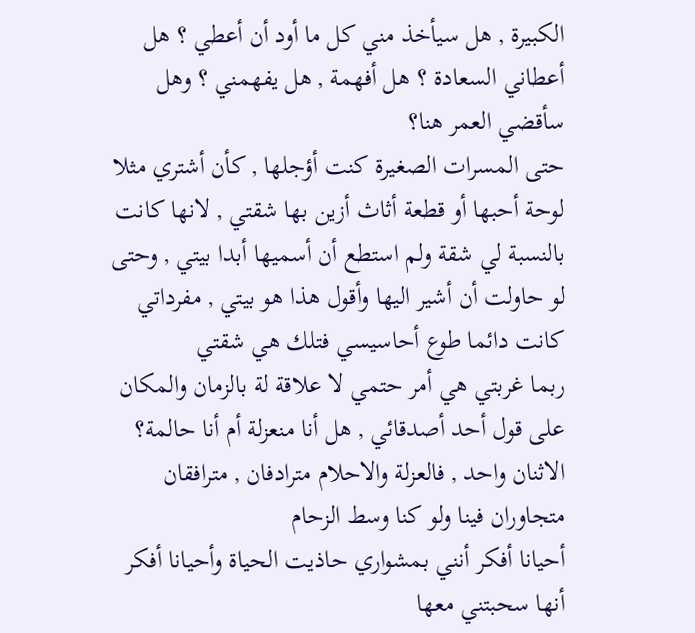الكبيرة , هل سيأخذ مني كل ما أود أن أعطي ؟ هل أعطاني السعادة ؟ هل أفهمة , هل يفهمني ؟ وهل سأقضي العمر هنا؟
حتى المسرات الصغيرة كنت أؤجلها , كأن أشتري مثلا لوحة أحبها أو قطعة أثاث أزين بها شقتي , لانها كانت بالنسبة لي شقة ولم استطع أن أسميها أبدا بيتي , وحتى لو حاولت أن أشير اليها وأقول هذا هو بيتي , مفرداتي كانت دائما طوع أحاسيسي فتلك هي شقتي
ربما غربتي هي أمر حتمي لا علاقة لة بالزمان والمكان على قول أحد أصدقائي , هل أنا منعزلة أم أنا حالمة؟ الاثنان واحد , فالعزلة والاحلام مترادفان , مترافقان متجاوران فينا ولو كنا وسط الزحام
أحيانا أفكر أنني بمشواري حاذيت الحياة وأحيانا أفكر أنها سحبتني معها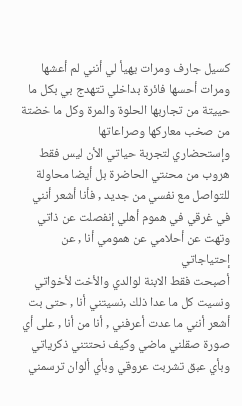كسيل جارف ومرات يهيأ لي أنني لم أعشها ومرات أحسها فائرة بداخلي تتهدج بي بكل ما حييتة من تجاربها الحلوة والمرة وكل ما خضتة من صخب معاركها وصراعاتها
وإستحضاري لتجربة حياتي الأن ليس فقط هروب من محنتي الحاضرة بل أيضا محاولة للتواصل مع نفسي من جديد , فأنا أشعر أنني في غرقي في هموم أهلي إنفصلت عن ذاتي وتهت عن أحلامي عن همومي أنا , عن إحتياجاتي
أصبحت فقط الابنة لوالدي والأخت لأخواتي ونسيت كل ما عدا ذلك ,نسيتني أنا , حتى بت أشعر أنني ما عدت أعرفني , أنا من أنا , على أي صورة صقلني ماضي وكيف نحتتني ذكرياتي وبأي عبق تشربت عروقي وبأي ألوان ترسمني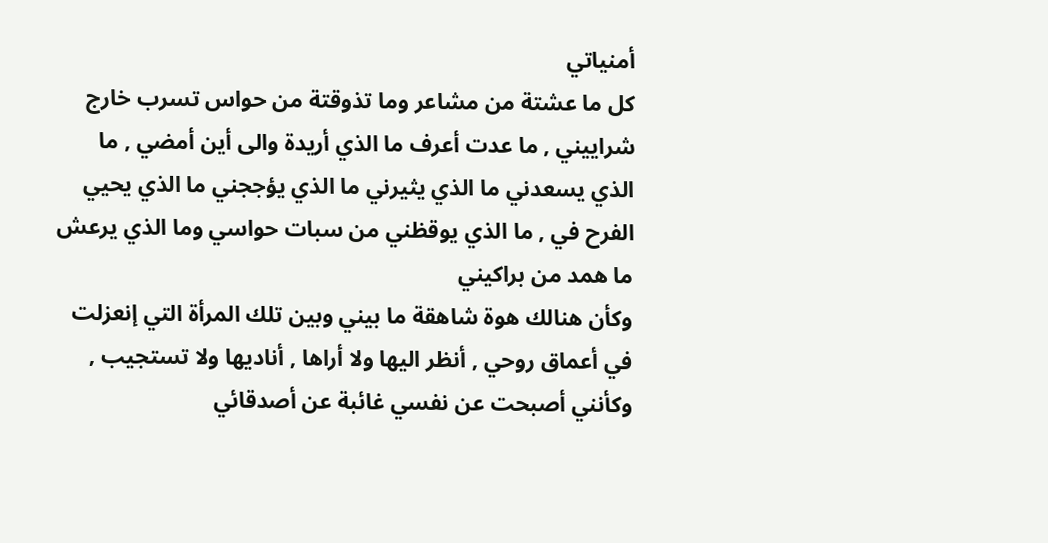أمنياتي
كل ما عشتة من مشاعر وما تذوقتة من حواس تسرب خارج شراييني , ما عدت أعرف ما الذي أريدة والى أين أمضي , ما الذي يسعدني ما الذي يثيرني ما الذي يؤججني ما الذي يحيي الفرح في , ما الذي يوقظني من سبات حواسي وما الذي يرعش ما همد من براكيني
وكأن هنالك هوة شاهقة ما بيني وبين تلك المرأة التي إنعزلت في أعماق روحي , أنظر اليها ولا أراها , أناديها ولا تستجيب , وكأنني أصبحت عن نفسي غائبة عن أصدقائي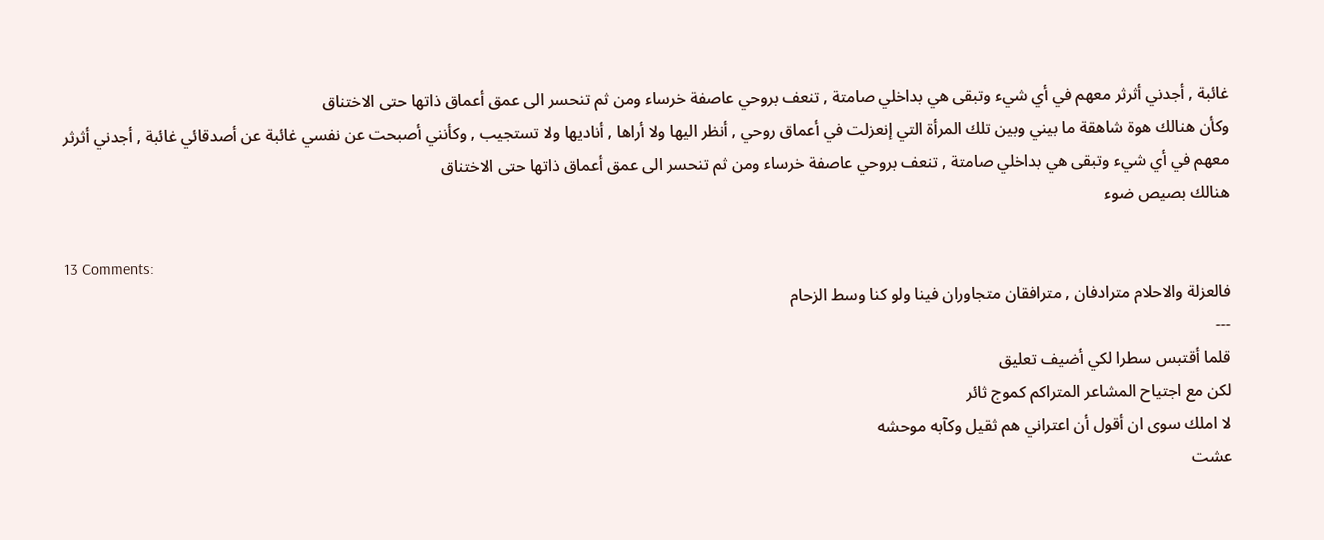غائبة , أجدني أثرثر معهم في أي شيء وتبقى هي بداخلي صامتة , تنعف بروحي عاصفة خرساء ومن ثم تنحسر الى عمق أعماق ذاتها حتى الاختناق
وكأن هنالك هوة شاهقة ما بيني وبين تلك المرأة التي إنعزلت في أعماق روحي , أنظر اليها ولا أراها , أناديها ولا تستجيب , وكأنني أصبحت عن نفسي غائبة عن أصدقائي غائبة , أجدني أثرثر معهم في أي شيء وتبقى هي بداخلي صامتة , تنعف بروحي عاصفة خرساء ومن ثم تنحسر الى عمق أعماق ذاتها حتى الاختناق
هنالك بصيص ضوء

13 Comments:
فالعزلة والاحلام مترادفان , مترافقان متجاوران فينا ولو كنا وسط الزحام
---
قلما أقتبس سطرا لكي أضيف تعليق
لكن مع اجتياح المشاعر المتراكم كموج ثائر
لا املك سوى ان أقول أن اعتراني هم ثقيل وكآبه موحشه
عشت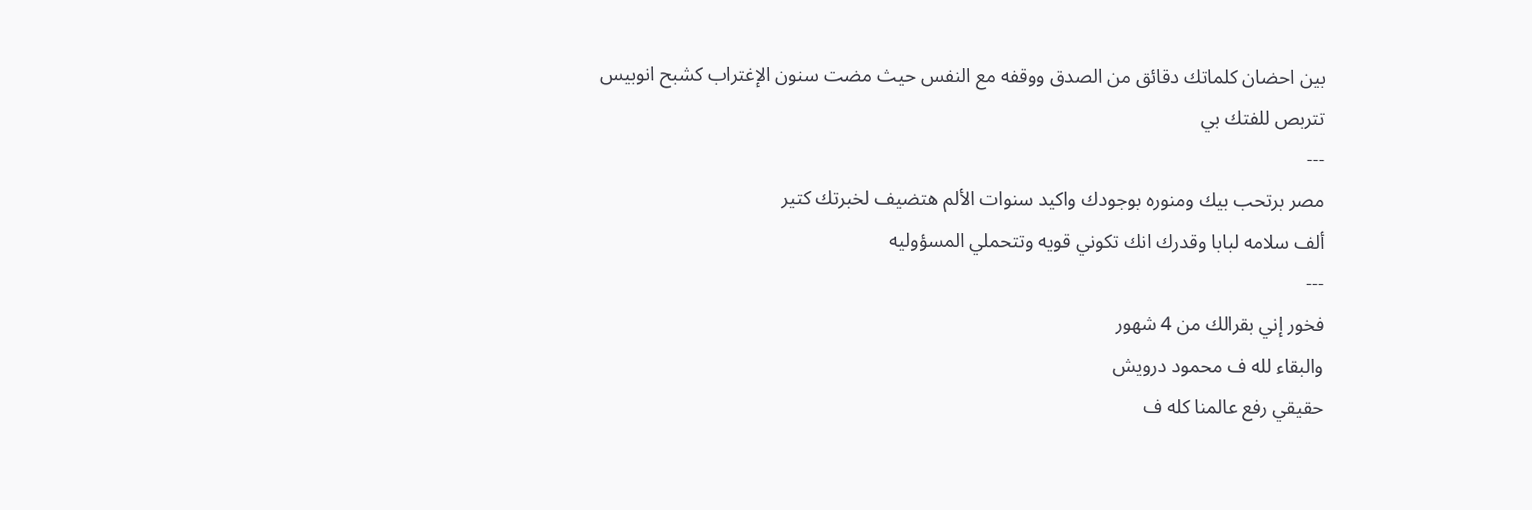بين احضان كلماتك دقائق من الصدق ووقفه مع النفس حيث مضت سنون الإغتراب كشبح انوبيس تتربص للفتك بي
---
مصر برتحب بيك ومنوره بوجودك واكيد سنوات الألم هتضيف لخبرتك كتير
ألف سلامه لبابا وقدرك انك تكوني قويه وتتحملي المسؤوليه
---
فخور إني بقرالك من 4 شهور
والبقاء لله ف محمود درويش
حقيقي رفع عالمنا كله ف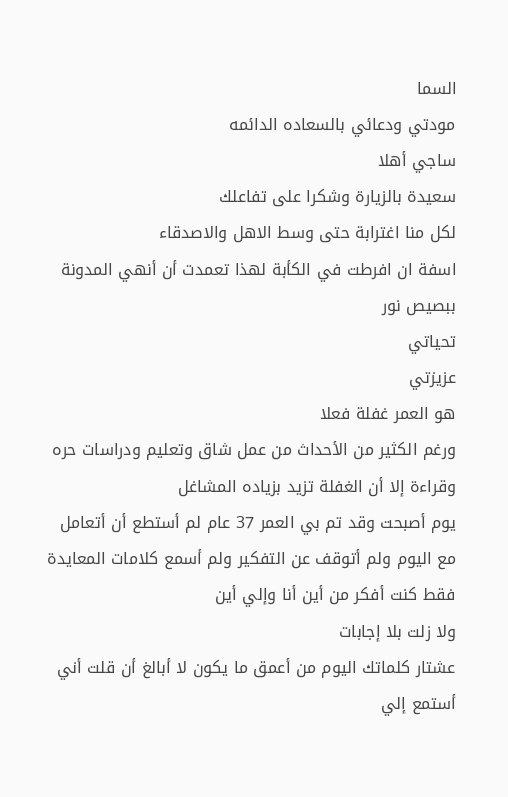السما
مودتي ودعائي بالسعاده الدائمه
ساجي أهلا
سعيدة بالزيارة وشكرا على تفاعلك
لكل منا اغترابة حتى وسط الاهل والاصدقاء
اسفة ان افرطت في الكأبة لهذا تعمدت أن أنهي المدونة ببصيص نور
تحياتي
عزيزتي
هو العمر غفلة فعلا
ورغم الكثير من الأحداث من عمل شاق وتعليم ودراسات حره وقراءة إلا أن الغفلة تزيد بزياده المشاغل
يوم أصبحت وقد تم بي العمر 37 عام لم أستطع أن أتعامل مع اليوم ولم أتوقف عن التفكير ولم أسمع كلامات المعايدة فقط كنت أفكر من أين أنا وإلي أين
ولا زلت بلا إجابات
عشتار كلماتك اليوم من أعمق ما يكون لا أبالغ أن قلت أني أستمع إلي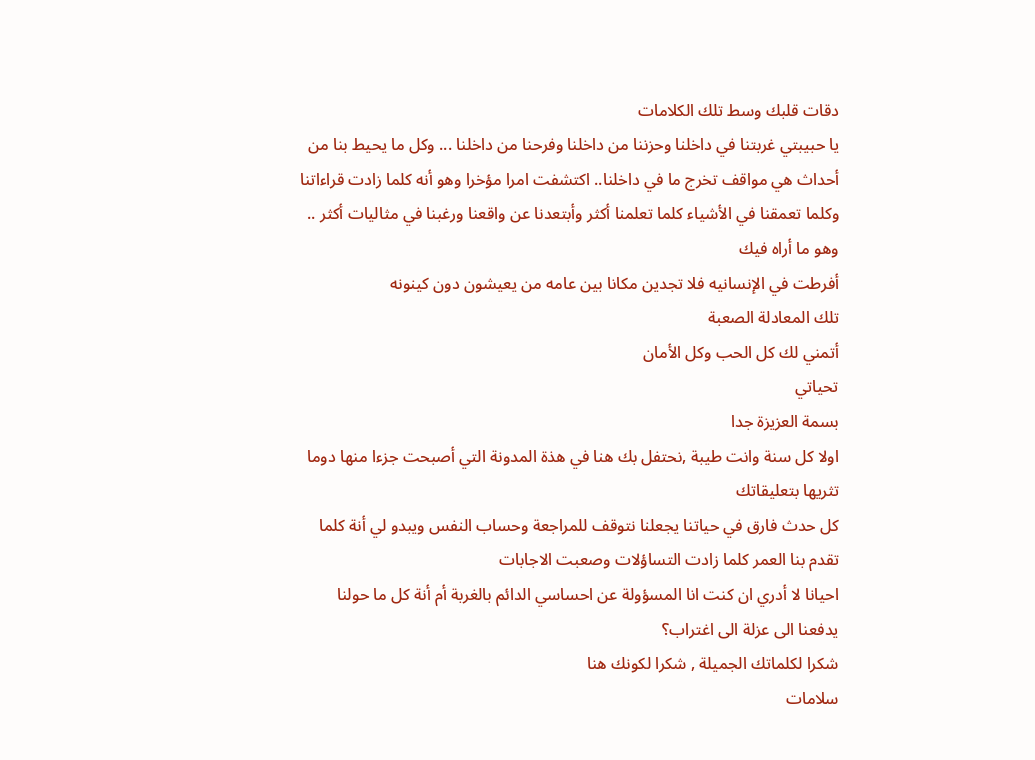دقات قلبك وسط تلك الكلامات
يا حبيبتي غربتنا في داخلنا وحزننا من داخلنا وفرحنا من داخلنا ... وكل ما يحيط بنا من أحداث هي مواقف تخرج ما في داخلنا.. اكتشفت امرا مؤخرا وهو أنه كلما زادت قراءاتنا وكلما تعمقنا في الأشياء كلما تعلمنا أكثر وأبتعدنا عن واقعنا ورغبنا في مثاليات أكثر .. وهو ما أراه فيك
أفرطت في الإنسانيه فلا تجدين مكانا بين عامه من يعيشون دون كينونه
تلك المعادلة الصعبة
أتمني لك كل الحب وكل الأمان
تحياتي
بسمة العزيزة جدا
اولا كل سنة وانت طيبة ,نحتفل بك هنا في هذة المدونة التي أصبحت جزءا منها دوما تثريها بتعليقاتك
كل حدث فارق في حياتنا يجعلنا نتوقف للمراجعة وحساب النفس ويبدو لي أنة كلما تقدم بنا العمر كلما زادت التساؤلات وصعبت الاجابات
احيانا لا أدري ان كنت انا المسؤولة عن احساسي الدائم بالغربة أم أنة كل ما حولنا يدفعنا الى عزلة الى اغتراب؟
شكرا لكلماتك الجميلة , شكرا لكونك هنا
سلامات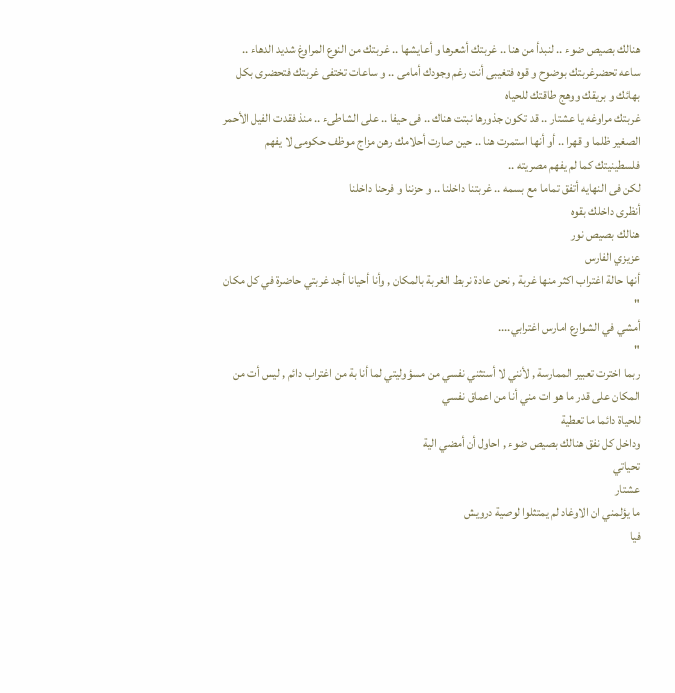هنالك بصيص ضوء .. لنبدأ من هنا .. غربتك أشعرها و أعايشها .. غربتك من النوع المراوغ شديد الدهاء .. ساعه تحضرغربتك بوضوح و قوه فتغيبى أنت رغم وجودك أمامى .. و ساعات تختفى غربتك فتحضرى بكل بهائك و بريقك ووهج طاقتك للحياه
غربتك مراوغه يا عشتار .. قد تكون جذورها نبتت هناك .. فى حيفا .. على الشاطىء .. منذ فقدت الفيل الأحمر الصغير ظلما و قهرا .. أو أنها استمرت هنا .. حين صارت أحلامك رهن مزاج موظف حكومى لا يفهم فلسطينيتك كما لم يفهم مصريته ..
لكن فى النهايه أتفق تماما مع بسمه .. غربتنا داخلنا .. و حزننا و فرحنا داخلنا
أنظرى داخلك بقوه
هنالك بصيص نور
عزيزي الفارس
أنها حالة اغتراب اكثر منها غربة , نحن عادة نربط الغربة بالمكان , وأنا أحيانا أجد غربتي حاضرة في كل مكان
"
أمشي في الشوارع امارس اغترابي....
"
ربما اخترت تعبير الممارسة , لأنني لا أستثني نفسي من مسؤوليتي لما أنا بة من اغتراب دائم , ليس أت من المكان على قدر ما هو ات مني أنا من اعماق نفسي
للحياة دائما ما تعطية
وداخل كل نفق هنالك بصيص ضوء , احاول أن أمضي الية
تحياتي
عشتار
ما يؤلمني ان الاوغاد لم يمتثلوا لوصية درويش
فيا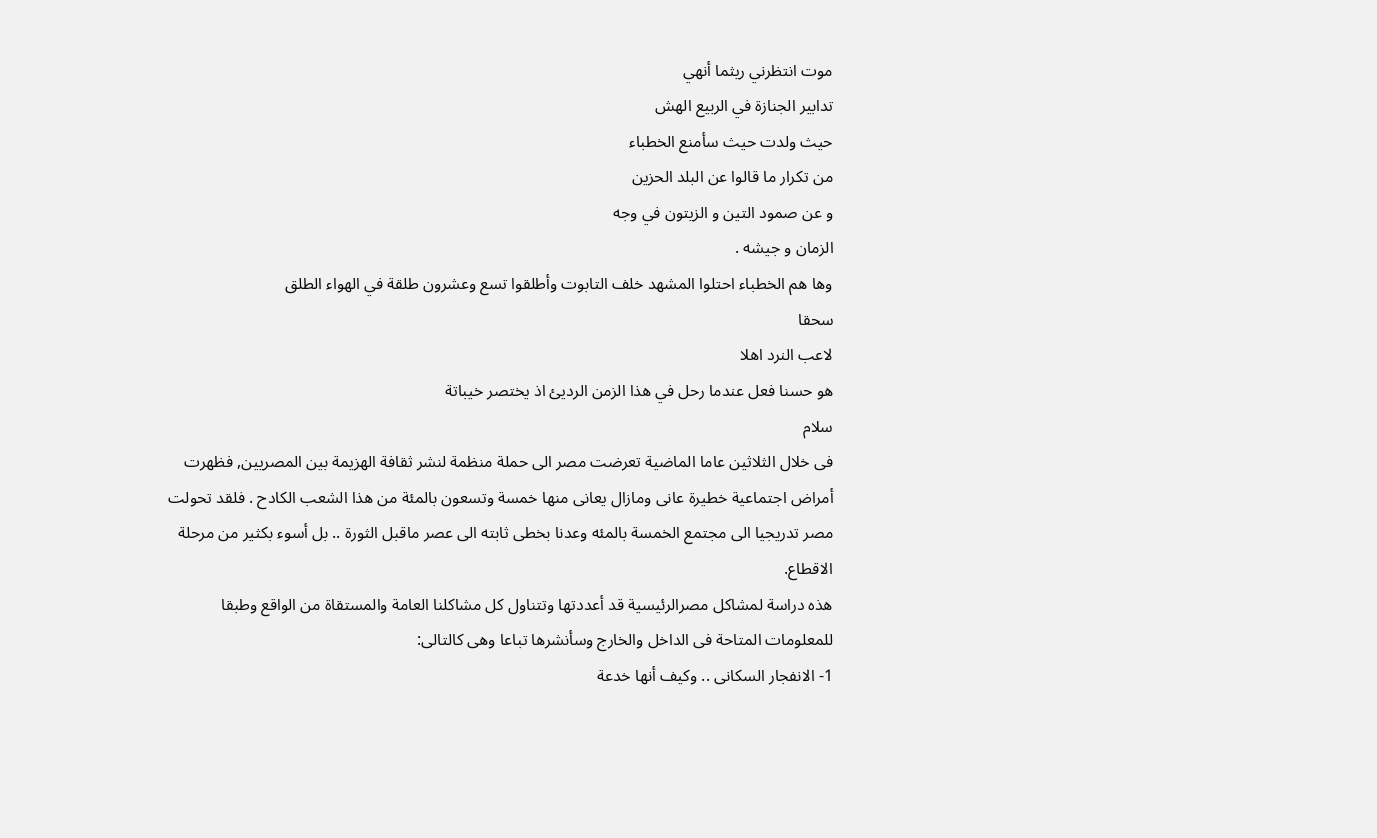موت انتظرني ريثما أنهي
تدابير الجنازة في الربيع الهش
حيث ولدت حيث سأمنع الخطباء
من تكرار ما قالوا عن البلد الحزين
و عن صمود التين و الزيتون في وجه
الزمان و جيشه .
وها هم الخطباء احتلوا المشهد خلف التابوت وأطلقوا تسع وعشرون طلقة في الهواء الطلق
سحقا
لاعب النرد اهلا
هو حسنا فعل عندما رحل في هذا الزمن الرديئ اذ يختصر خيباتة
سلام
فى خلال الثلاثين عاما الماضية تعرضت مصر الى حملة منظمة لنشر ثقافة الهزيمة بين المصريين, فظهرت أمراض اجتماعية خطيرة عانى ومازال يعانى منها خمسة وتسعون بالمئة من هذا الشعب الكادح . فلقد تحولت مصر تدريجيا الى مجتمع الخمسة بالمئه وعدنا بخطى ثابته الى عصر ماقبل الثورة .. بل أسوء بكثير من مرحلة الاقطاع.
هذه دراسة لمشاكل مصرالرئيسية قد أعددتها وتتناول كل مشاكلنا العامة والمستقاة من الواقع وطبقا للمعلومات المتاحة فى الداخل والخارج وسأنشرها تباعا وهى كالتالى:
1- الانفجار السكانى .. وكيف أنها خدعة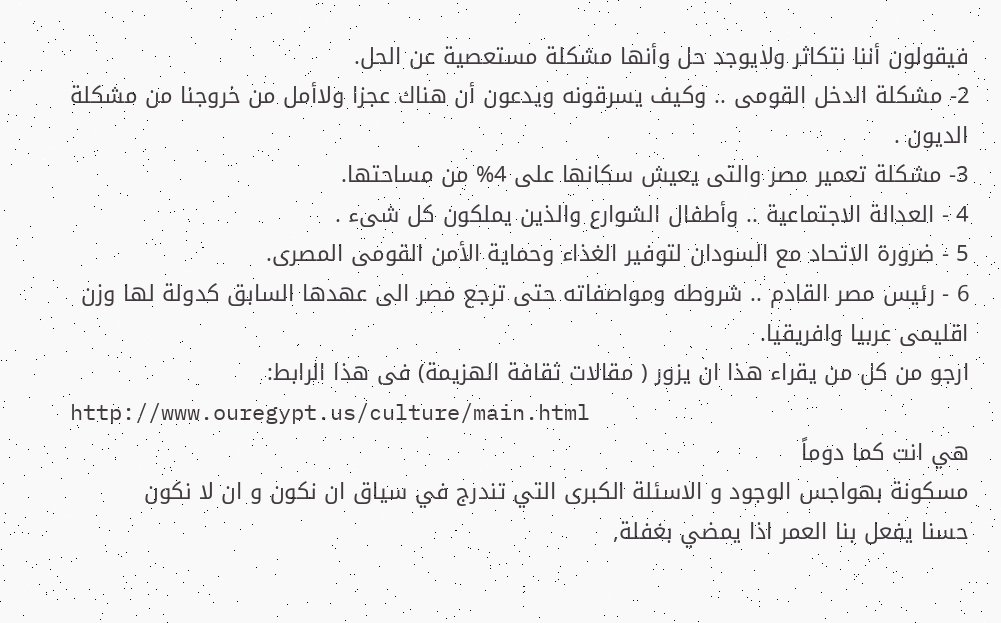فيقولون أننا نتكاثر ولايوجد حل وأنها مشكلة مستعصية عن الحل.
2- مشكلة الدخل القومى .. وكيف يسرقونه ويدعون أن هناك عجزا ولاأمل من خروجنا من مشكلة الديون .
3- مشكلة تعمير مصر والتى يعيش سكانها على 4% من مساحتها.
4 - العدالة الاجتماعية .. وأطفال الشوارع والذين يملكون كل شىء .
5 - ضرورة الاتحاد مع السودان لتوفير الغذاء وحماية الأمن القومى المصرى.
6 - رئيس مصر القادم .. شروطه ومواصفاته حتى ترجع مصر الى عهدها السابق كدولة لها وزن اقليمى عربيا وافريقيا.
ارجو من كل من يقراء هذا ان يزور ( مقالات ثقافة الهزيمة) فى هذا الرابط:
http://www.ouregypt.us/culture/main.html
هي انت كما دوماً
مسكونة بهواجس الوجود و الاسئلة الكبرى التي تندرج في سياق ان نكون و ان لا نكون
حسنا يفعل بنا العمر اذا يمضي بغفلة,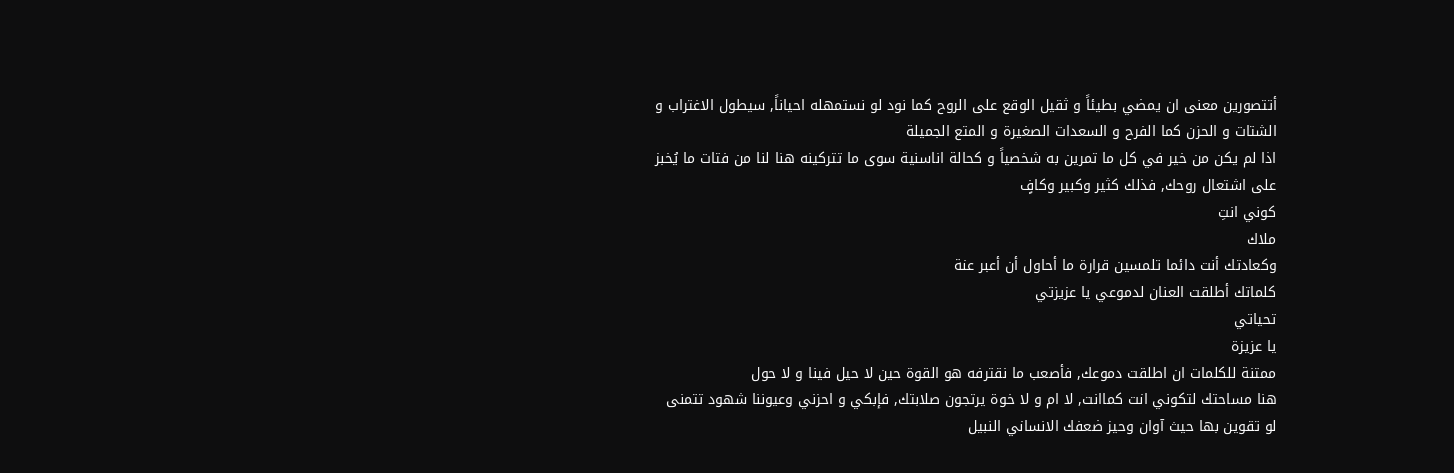أتتصورين معنى ان يمضي بطيئاً و ثقيل الوقع على الروح كما نود لو نستمهله احياناً, سيطول الاغتراب و الشتات و الحزن كما الفرح و السعدات الصغيرة و المتع الجميلة
اذا لم يكن من خير في كل ما تمرين به شخصياً و كحالة اناسنية سوى ما تتركينه هنا لنا من فتات ما يُخبز على اشتعال روحك, فذلك كثير وكبير وكافٍ
كوني انتِ
ملاك
وكعادتك أنت دائما تلمسين قرارة ما أحاول أن أعبر عنة
كلماتك أطلقت العنان لدموعي يا عزيزتي
تحياتي
يا عزيزة
ممتنة للكلمات ان اطلقت دموعك, فأصعب ما نقترفه هو القوة حين لا حيل فينا و لا حول
هنا مساحتك لتكوني انت كماانت, لا ام و لا خوة يرتجون صلابتك, فإبكي و احزني وعيوننا شهود تتمنى لو تقوين بها حيث آوان وحيز ضعفك الانساني النبيل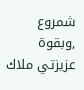شمروع ,وبقوة
عزيزتي ملاك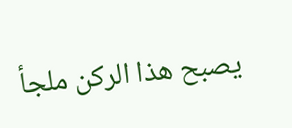يصبح هذا الركن ملجأ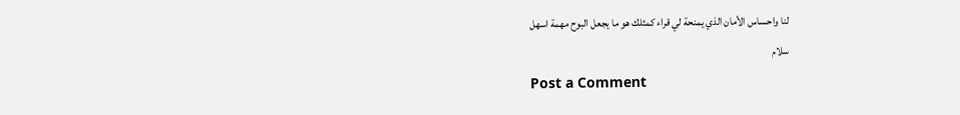لنا واحساس الأمان الذي يمنحة لي قراء كمثلك هو ما يجعل البوح مهمة اسهل
سلام
Post a Comment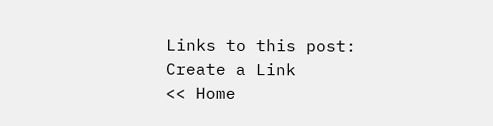Links to this post:
Create a Link
<< Home